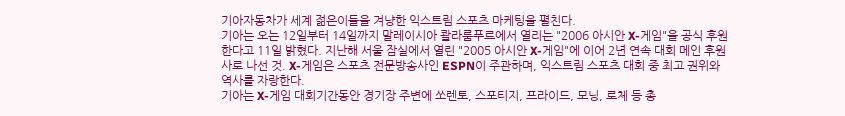기아자동차가 세계 젊은이들을 겨냥한 익스트림 스포츠 마케팅을 펼친다.
기아는 오는 12일부터 14일까지 말레이시아 콸라룸푸르에서 열리는 "2006 아시안 X-게임"을 공식 후원한다고 11일 밝혔다. 지난해 서울 잠실에서 열린 "2005 아시안 X-게임"에 이어 2년 연속 대회 메인 후원사로 나선 것. X-게임은 스포츠 전문방송사인 ESPN이 주관하며, 익스트림 스포츠 대회 중 최고 권위와 역사를 자랑한다.
기아는 X-게임 대회기간동안 경기장 주변에 쏘렌토, 스포티지, 프라이드, 모닝, 로체 등 총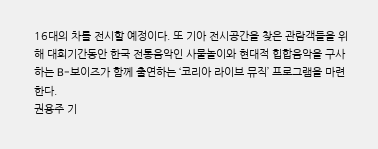16대의 차를 전시할 예정이다. 또 기아 전시공간을 찾은 관람객들을 위해 대회기간동안 한국 전통음악인 사물놀이와 현대적 힙합음악을 구사하는 B-보이즈가 함께 출연하는 ‘코리아 라이브 뮤직’ 프로그램을 마련한다.
권용주 기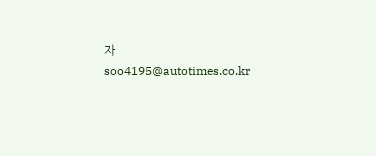자
soo4195@autotimes.co.kr